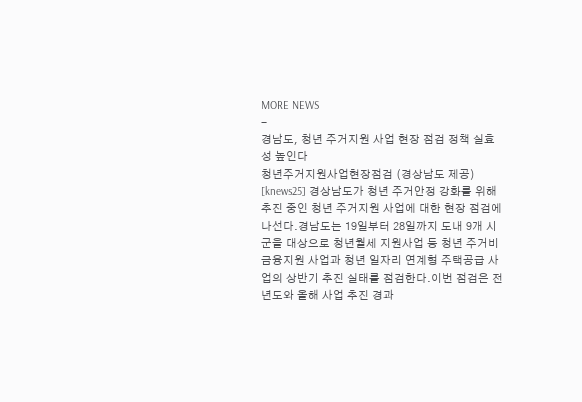MORE NEWS
-
경남도, 청년 주거지원 사업 현장 점검 정책 실효성 높인다
청년주거지원사업현장점검 (경상남도 제공)
[knews25] 경상남도가 청년 주거안정 강화를 위해 추진 중인 청년 주거지원 사업에 대한 현장 점검에 나선다.경남도는 19일부터 28일까지 도내 9개 시군을 대상으로 청년월세 지원사업 등 청년 주거비 금융지원 사업과 청년 일자리 연계형 주택공급 사업의 상반기 추진 실태를 점검한다.이번 점검은 전년도와 올해 사업 추진 경과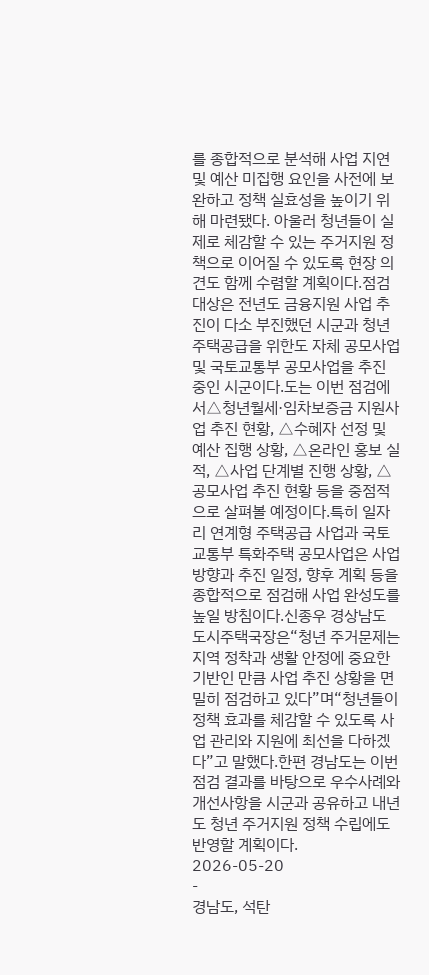를 종합적으로 분석해 사업 지연 및 예산 미집행 요인을 사전에 보완하고 정책 실효성을 높이기 위해 마련됐다. 아울러 청년들이 실제로 체감할 수 있는 주거지원 정책으로 이어질 수 있도록 현장 의견도 함께 수렴할 계획이다.점검 대상은 전년도 금융지원 사업 추진이 다소 부진했던 시군과 청년 주택공급을 위한도 자체 공모사업 및 국토교통부 공모사업을 추진 중인 시군이다.도는 이번 점검에서△청년월세·임차보증금 지원사업 추진 현황, △수혜자 선정 및 예산 집행 상황, △온라인 홍보 실적, △사업 단계별 진행 상황, △공모사업 추진 현황 등을 중점적으로 살펴볼 예정이다.특히 일자리 연계형 주택공급 사업과 국토교통부 특화주택 공모사업은 사업 방향과 추진 일정, 향후 계획 등을 종합적으로 점검해 사업 완성도를 높일 방침이다.신종우 경상남도 도시주택국장은“청년 주거문제는 지역 정착과 생활 안정에 중요한 기반인 만큼 사업 추진 상황을 면밀히 점검하고 있다”며“청년들이 정책 효과를 체감할 수 있도록 사업 관리와 지원에 최선을 다하겠다”고 말했다.한편 경남도는 이번 점검 결과를 바탕으로 우수사례와 개선사항을 시군과 공유하고 내년도 청년 주거지원 정책 수립에도 반영할 계획이다.
2026-05-20
-
경남도, 석탄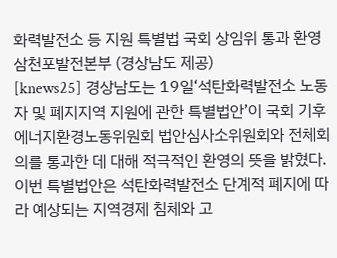화력발전소 등 지원 특별법 국회 상임위 통과 환영
삼천포발전본부 (경상남도 제공)
[knews25] 경상남도는 19일‘석탄화력발전소 노동자 및 폐지지역 지원에 관한 특별법안’이 국회 기후에너지환경노동위원회 법안심사소위원회와 전체회의를 통과한 데 대해 적극적인 환영의 뜻을 밝혔다.이번 특별법안은 석탄화력발전소 단계적 폐지에 따라 예상되는 지역경제 침체와 고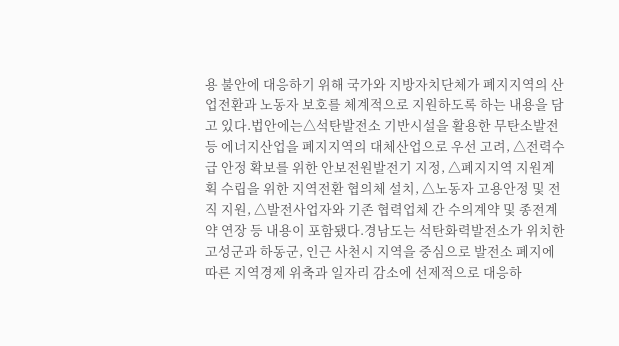용 불안에 대응하기 위해 국가와 지방자치단체가 폐지지역의 산업전환과 노동자 보호를 체계적으로 지원하도록 하는 내용을 담고 있다.법안에는△석탄발전소 기반시설을 활용한 무탄소발전 등 에너지산업을 폐지지역의 대체산업으로 우선 고려, △전력수급 안정 확보를 위한 안보전원발전기 지정, △폐지지역 지원계획 수립을 위한 지역전환 협의체 설치, △노동자 고용안정 및 전직 지원, △발전사업자와 기존 협력업체 간 수의계약 및 종전계약 연장 등 내용이 포함됐다.경남도는 석탄화력발전소가 위치한 고성군과 하동군, 인근 사천시 지역을 중심으로 발전소 폐지에 따른 지역경제 위축과 일자리 감소에 선제적으로 대응하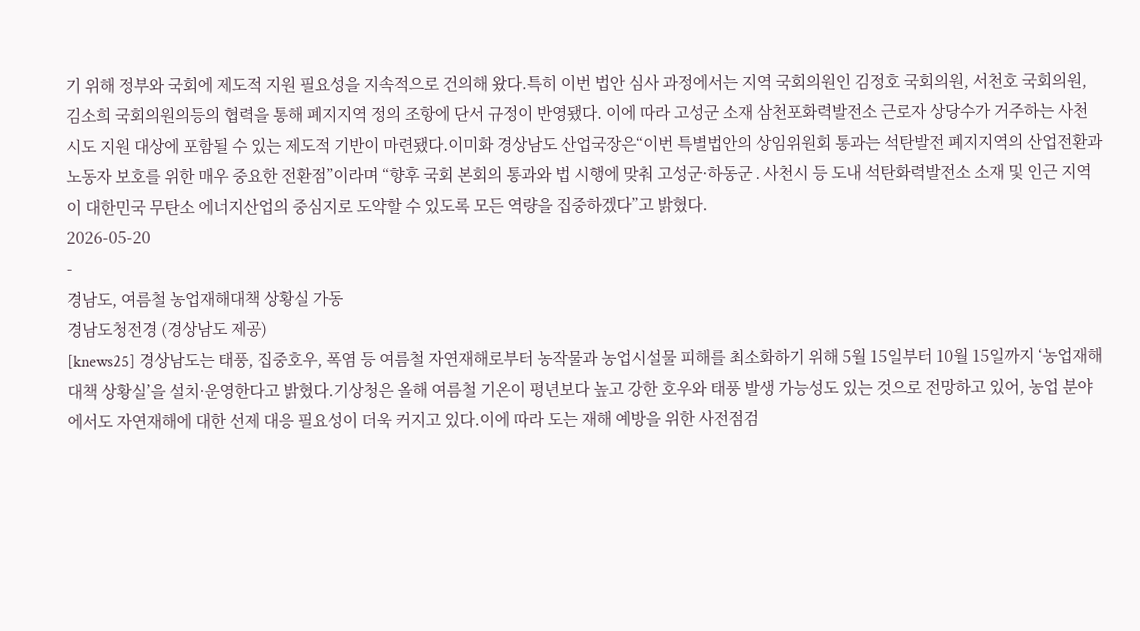기 위해 정부와 국회에 제도적 지원 필요성을 지속적으로 건의해 왔다.특히 이번 법안 심사 과정에서는 지역 국회의원인 김정호 국회의원, 서천호 국회의원, 김소희 국회의원의등의 협력을 통해 폐지지역 정의 조항에 단서 규정이 반영됐다. 이에 따라 고성군 소재 삼천포화력발전소 근로자 상당수가 거주하는 사천시도 지원 대상에 포함될 수 있는 제도적 기반이 마련됐다.이미화 경상남도 산업국장은“이번 특별법안의 상임위원회 통과는 석탄발전 폐지지역의 산업전환과 노동자 보호를 위한 매우 중요한 전환점”이라며 “향후 국회 본회의 통과와 법 시행에 맞춰 고성군·하동군․사천시 등 도내 석탄화력발전소 소재 및 인근 지역이 대한민국 무탄소 에너지산업의 중심지로 도약할 수 있도록 모든 역량을 집중하겠다”고 밝혔다.
2026-05-20
-
경남도, 여름철 농업재해대책 상황실 가동
경남도청전경 (경상남도 제공)
[knews25] 경상남도는 태풍, 집중호우, 폭염 등 여름철 자연재해로부터 농작물과 농업시설물 피해를 최소화하기 위해 5월 15일부터 10월 15일까지 ‘농업재해대책 상황실’을 설치·운영한다고 밝혔다.기상청은 올해 여름철 기온이 평년보다 높고 강한 호우와 태풍 발생 가능성도 있는 것으로 전망하고 있어, 농업 분야에서도 자연재해에 대한 선제 대응 필요성이 더욱 커지고 있다.이에 따라 도는 재해 예방을 위한 사전점검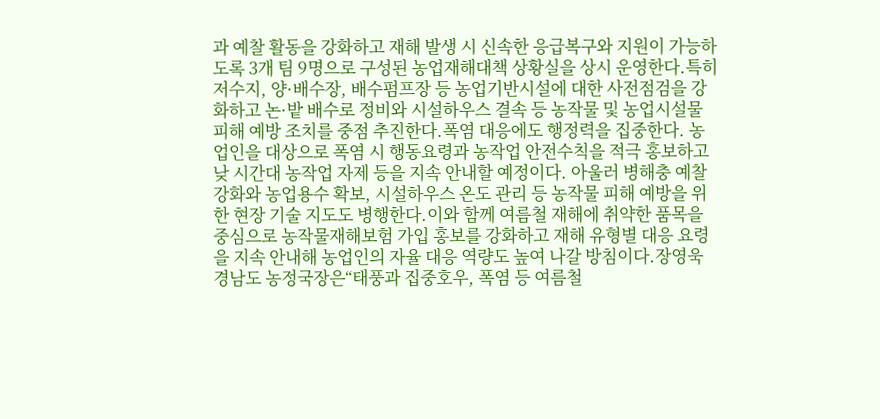과 예찰 활동을 강화하고 재해 발생 시 신속한 응급복구와 지원이 가능하도록 3개 팀 9명으로 구성된 농업재해대책 상황실을 상시 운영한다.특히 저수지, 양·배수장, 배수펌프장 등 농업기반시설에 대한 사전점검을 강화하고 논·밭 배수로 정비와 시설하우스 결속 등 농작물 및 농업시설물 피해 예방 조치를 중점 추진한다.폭염 대응에도 행정력을 집중한다. 농업인을 대상으로 폭염 시 행동요령과 농작업 안전수칙을 적극 홍보하고 낮 시간대 농작업 자제 등을 지속 안내할 예정이다. 아울러 병해충 예찰 강화와 농업용수 확보, 시설하우스 온도 관리 등 농작물 피해 예방을 위한 현장 기술 지도도 병행한다.이와 함께 여름철 재해에 취약한 품목을 중심으로 농작물재해보험 가입 홍보를 강화하고 재해 유형별 대응 요령을 지속 안내해 농업인의 자율 대응 역량도 높여 나갈 방침이다.장영욱 경남도 농정국장은“태풍과 집중호우, 폭염 등 여름철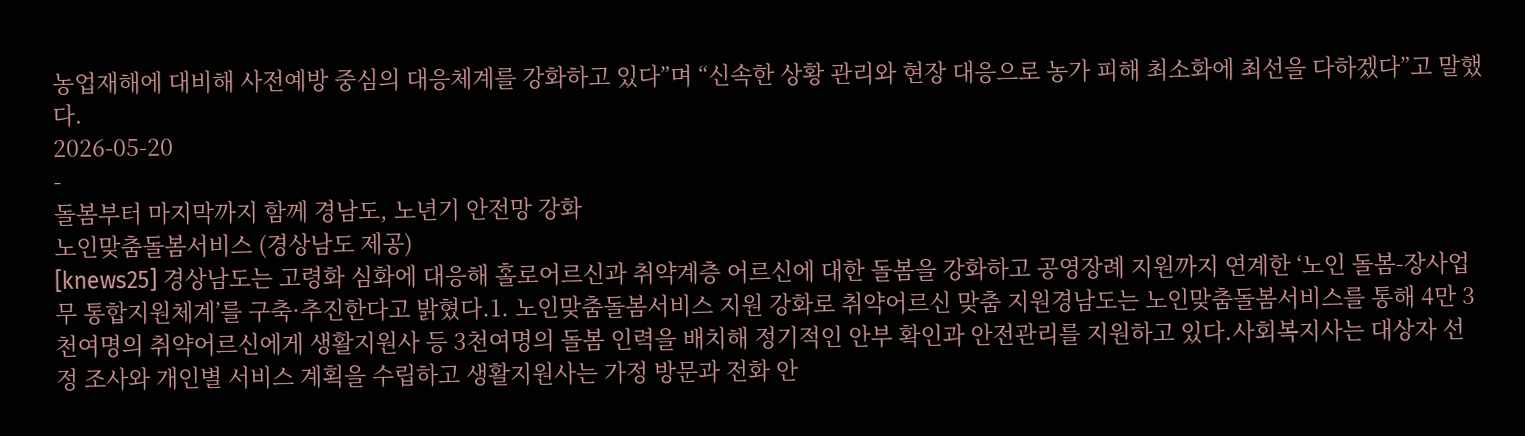농업재해에 대비해 사전예방 중심의 대응체계를 강화하고 있다”며 “신속한 상황 관리와 현장 대응으로 농가 피해 최소화에 최선을 다하겠다”고 말했다.
2026-05-20
-
돌봄부터 마지막까지 함께 경남도, 노년기 안전망 강화
노인맞춤돌봄서비스 (경상남도 제공)
[knews25] 경상남도는 고령화 심화에 대응해 홀로어르신과 취약계층 어르신에 대한 돌봄을 강화하고 공영장례 지원까지 연계한 ‘노인 돌봄-장사업무 통합지원체계’를 구축·추진한다고 밝혔다.1. 노인맞춤돌봄서비스 지원 강화로 취약어르신 맞춤 지원경남도는 노인맞춤돌봄서비스를 통해 4만 3천여명의 취약어르신에게 생활지원사 등 3천여명의 돌봄 인력을 배치해 정기적인 안부 확인과 안전관리를 지원하고 있다.사회복지사는 대상자 선정 조사와 개인별 서비스 계획을 수립하고 생활지원사는 가정 방문과 전화 안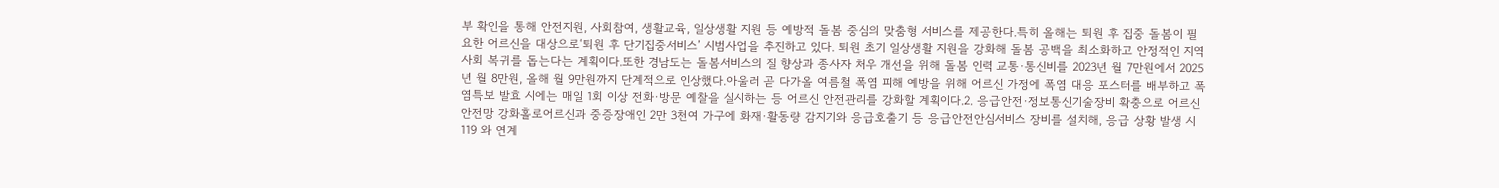부 확인을 통해 안전지원, 사회참여, 생활교육, 일상생활 지원 등 예방적 돌봄 중심의 맞춤형 서비스를 제공한다.특히 올해는 퇴원 후 집중 돌봄이 필요한 어르신을 대상으로‘퇴원 후 단기집중서비스’ 시범사업을 추진하고 있다. 퇴원 초기 일상생활 지원을 강화해 돌봄 공백을 최소화하고 안정적인 지역사회 복귀를 돕는다는 계획이다.또한 경남도는 돌봄서비스의 질 향상과 종사자 처우 개선을 위해 돌봄 인력 교통·통신비를 2023년 월 7만원에서 2025년 월 8만원, 올해 월 9만원까지 단계적으로 인상했다.아울러 곧 다가올 여름철 폭염 피해 예방을 위해 어르신 가정에 폭염 대응 포스터를 배부하고 폭염특보 발효 시에는 매일 1회 이상 전화·방문 예찰을 실시하는 등 어르신 안전관리를 강화할 계획이다.2. 응급안전·정보통신기술장비 확충으로 어르신 안전망 강화홀로어르신과 중증장애인 2만 3천여 가구에 화재·활동량 감지기와 응급호출기 등 응급안전안심서비스 장비를 설치해, 응급 상황 발생 시 119 와 연계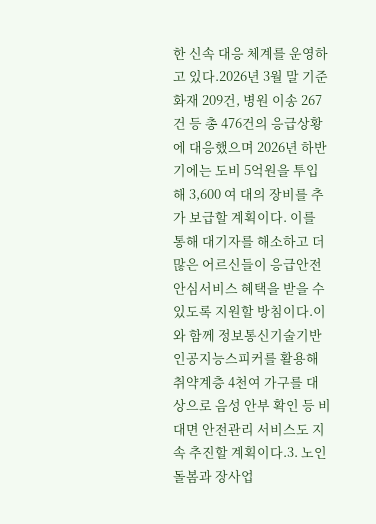한 신속 대응 체계를 운영하고 있다.2026년 3월 말 기준 화재 209건, 병원 이송 267건 등 총 476건의 응급상황에 대응했으며 2026년 하반기에는 도비 5억원을 투입해 3,600 여 대의 장비를 추가 보급할 계획이다. 이를 통해 대기자를 해소하고 더 많은 어르신들이 응급안전안심서비스 혜택을 받을 수 있도록 지원할 방침이다.이와 함께 정보통신기술기반 인공지능스피커를 활용해 취약계층 4천여 가구를 대상으로 음성 안부 확인 등 비대면 안전관리 서비스도 지속 추진할 계획이다.3. 노인 돌봄과 장사업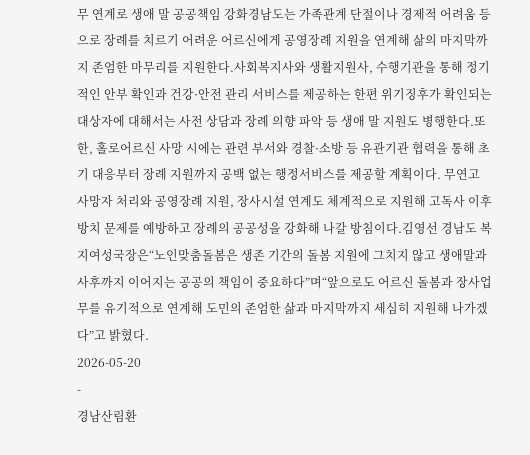무 연계로 생애 말 공공책임 강화경남도는 가족관계 단절이나 경제적 어려움 등으로 장례를 치르기 어려운 어르신에게 공영장례 지원을 연계해 삶의 마지막까지 존엄한 마무리를 지원한다.사회복지사와 생활지원사, 수행기관을 통해 정기적인 안부 확인과 건강·안전 관리 서비스를 제공하는 한편 위기징후가 확인되는 대상자에 대해서는 사전 상담과 장례 의향 파악 등 생애 말 지원도 병행한다.또한, 홀로어르신 사망 시에는 관련 부서와 경찰·소방 등 유관기관 협력을 통해 초기 대응부터 장례 지원까지 공백 없는 행정서비스를 제공할 계획이다. 무연고 사망자 처리와 공영장례 지원, 장사시설 연계도 체계적으로 지원해 고독사 이후 방치 문제를 예방하고 장례의 공공성을 강화해 나갈 방침이다.김영선 경남도 복지여성국장은“노인맞춤돌봄은 생존 기간의 돌봄 지원에 그치지 않고 생애말과 사후까지 이어지는 공공의 책임이 중요하다”며“앞으로도 어르신 돌봄과 장사업무를 유기적으로 연계해 도민의 존엄한 삶과 마지막까지 세심히 지원해 나가겠다”고 밝혔다.
2026-05-20
-
경남산림환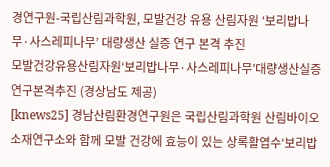경연구원-국립산림과학원, 모발건강 유용 산림자원 ‘보리밥나무·사스레피나무’ 대량생산 실증 연구 본격 추진
모발건강유용산림자원‘보리밥나무·사스레피나무’대량생산실증연구본격추진 (경상남도 제공)
[knews25] 경남산림환경연구원은 국립산림과학원 산림바이오소재연구소와 함께 모발 건강에 효능이 있는 상록활엽수‘보리밥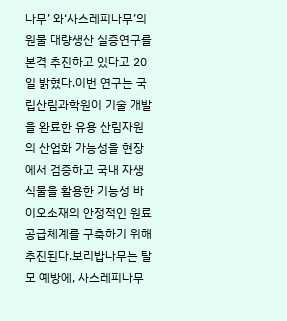나무’ 와‘사스레피나무’의 원물 대량생산 실증연구를 본격 추진하고 있다고 20일 밝혔다.이번 연구는 국립산림과학원이 기술 개발을 완료한 유용 산림자원의 산업화 가능성을 현장에서 검증하고 국내 자생식물을 활용한 기능성 바이오소재의 안정적인 원료 공급체계를 구축하기 위해 추진된다.보리밥나무는 탈모 예방에, 사스레피나무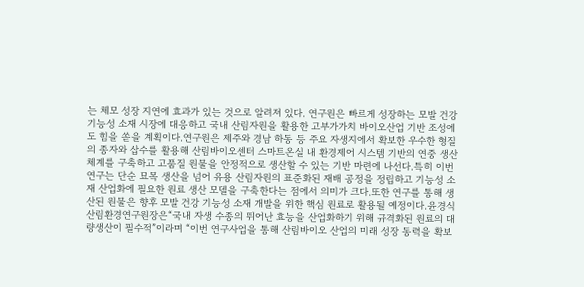는 체모 성장 지연에 효과가 있는 것으로 알려져 있다. 연구원은 빠르게 성장하는 모발 건강 기능성 소재 시장에 대응하고 국내 산림자원을 활용한 고부가가치 바이오산업 기반 조성에도 힘을 쏟을 계획이다.연구원은 제주와 경남 하동 등 주요 자생지에서 확보한 우수한 형질의 종자와 삽수를 활용해 산림바이오센터 스마트온실 내 환경제어 시스템 기반의 연중 생산체계를 구축하고 고품질 원물을 안정적으로 생산할 수 있는 기반 마련에 나선다.특히 이번 연구는 단순 묘목 생산을 넘어 유용 산림자원의 표준화된 재배 공정을 정립하고 기능성 소재 산업화에 필요한 원료 생산 모델을 구축한다는 점에서 의미가 크다.또한 연구를 통해 생산된 원물은 향후 모발 건강 기능성 소재 개발을 위한 핵심 원료로 활용될 예정이다.윤경식 산림환경연구원장은“국내 자생 수종의 뛰어난 효능을 산업화하기 위해 규격화된 원료의 대량생산이 필수적”이라며 “이번 연구사업을 통해 산림바이오 산업의 미래 성장 동력을 확보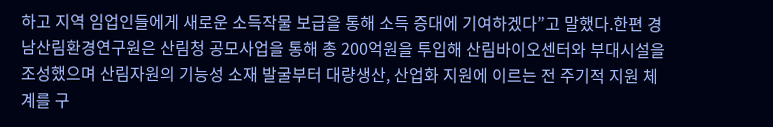하고 지역 임업인들에게 새로운 소득작물 보급을 통해 소득 증대에 기여하겠다”고 말했다.한편 경남산림환경연구원은 산림청 공모사업을 통해 총 200억원을 투입해 산림바이오센터와 부대시설을 조성했으며 산림자원의 기능성 소재 발굴부터 대량생산, 산업화 지원에 이르는 전 주기적 지원 체계를 구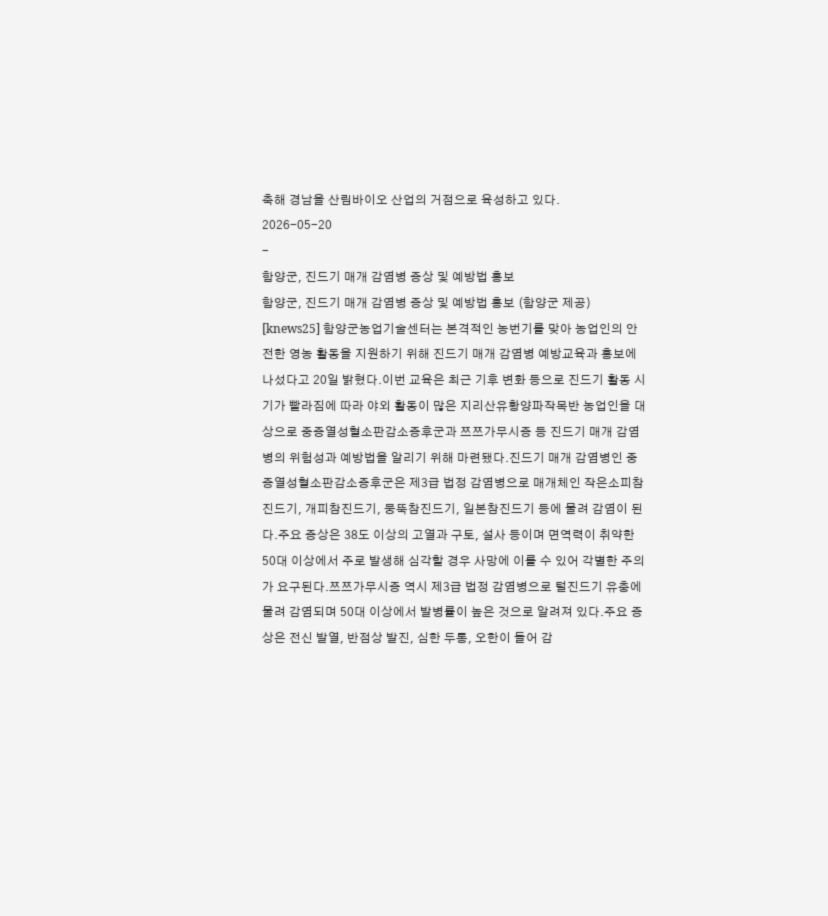축해 경남을 산림바이오 산업의 거점으로 육성하고 있다.
2026-05-20
-
함양군, 진드기 매개 감염병 증상 및 예방법 홍보
함양군, 진드기 매개 감염병 증상 및 예방법 홍보 (함양군 제공)
[knews25] 함양군농업기술센터는 본격적인 농번기를 맞아 농업인의 안전한 영농 활동을 지원하기 위해 진드기 매개 감염병 예방교육과 홍보에 나섰다고 20일 밝혔다.이번 교육은 최근 기후 변화 등으로 진드기 활동 시기가 빨라짐에 따라 야외 활동이 많은 지리산유황양파작목반 농업인을 대상으로 중증열성혈소판감소증후군과 쯔쯔가무시증 등 진드기 매개 감염병의 위험성과 예방법을 알리기 위해 마련됐다.진드기 매개 감염병인 중증열성혈소판감소증후군은 제3급 법정 감염병으로 매개체인 작은소피참진드기, 개피참진드기, 뭉뚝참진드기, 일본참진드기 등에 물려 감염이 된다.주요 증상은 38도 이상의 고열과 구토, 설사 등이며 면역력이 취약한 50대 이상에서 주로 발생해 심각할 경우 사망에 이를 수 있어 각별한 주의가 요구된다.쯔쯔가무시증 역시 제3급 법정 감염병으로 털진드기 유충에 물려 감염되며 50대 이상에서 발병률이 높은 것으로 알려져 있다.주요 증상은 전신 발열, 반점상 발진, 심한 두통, 오한이 들어 감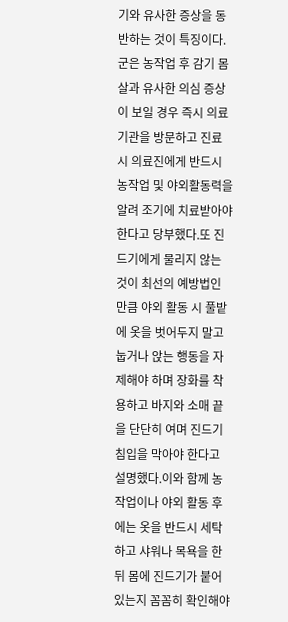기와 유사한 증상을 동반하는 것이 특징이다.군은 농작업 후 감기 몸살과 유사한 의심 증상이 보일 경우 즉시 의료기관을 방문하고 진료 시 의료진에게 반드시 농작업 및 야외활동력을 알려 조기에 치료받아야 한다고 당부했다.또 진드기에게 물리지 않는 것이 최선의 예방법인 만큼 야외 활동 시 풀밭에 옷을 벗어두지 말고 눕거나 앉는 행동을 자제해야 하며 장화를 착용하고 바지와 소매 끝을 단단히 여며 진드기 침입을 막아야 한다고 설명했다.이와 함께 농작업이나 야외 활동 후에는 옷을 반드시 세탁하고 샤워나 목욕을 한 뒤 몸에 진드기가 붙어 있는지 꼼꼼히 확인해야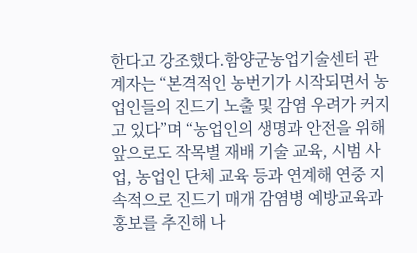한다고 강조했다.함양군농업기술센터 관계자는 “본격적인 농번기가 시작되면서 농업인들의 진드기 노출 및 감염 우려가 커지고 있다”며 “농업인의 생명과 안전을 위해 앞으로도 작목별 재배 기술 교육, 시범 사업, 농업인 단체 교육 등과 연계해 연중 지속적으로 진드기 매개 감염병 예방교육과 홍보를 추진해 나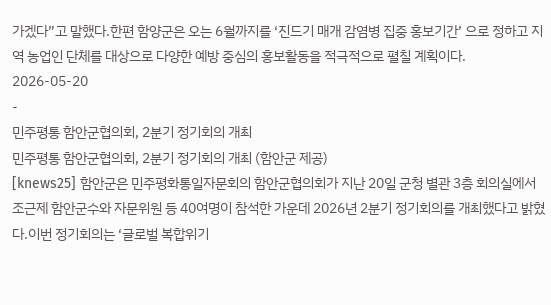가겠다”고 말했다.한편 함양군은 오는 6월까지를 ‘진드기 매개 감염병 집중 홍보기간’ 으로 정하고 지역 농업인 단체를 대상으로 다양한 예방 중심의 홍보활동을 적극적으로 펼칠 계획이다.
2026-05-20
-
민주평통 함안군협의회, 2분기 정기회의 개최
민주평통 함안군협의회, 2분기 정기회의 개최 (함안군 제공)
[knews25] 함안군은 민주평화통일자문회의 함안군협의회가 지난 20일 군청 별관 3층 회의실에서 조근제 함안군수와 자문위원 등 40여명이 참석한 가운데 2026년 2분기 정기회의를 개최했다고 밝혔다.이번 정기회의는 ‘글로벌 복합위기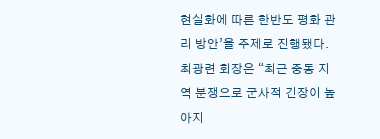현실화에 따른 한반도 평화 관리 방안’을 주제로 진행됐다.최광련 회장은 “최근 중동 지역 분쟁으로 군사적 긴장이 높아지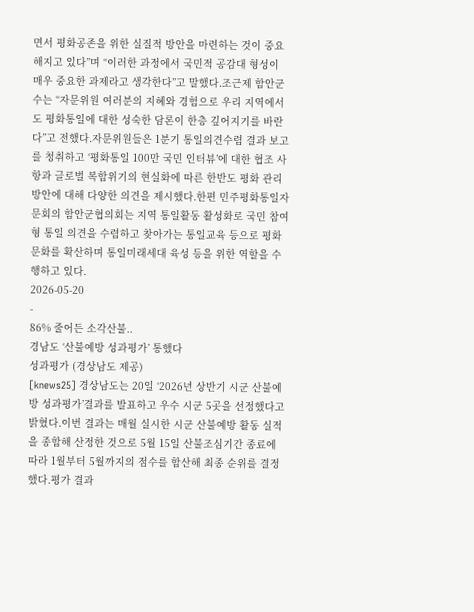면서 평화공존을 위한 실질적 방안을 마련하는 것이 중요해지고 있다”며 “이러한 과정에서 국민적 공감대 형성이 매우 중요한 과제라고 생각한다”고 말했다.조근제 함안군수는 “자문위원 여러분의 지혜와 경험으로 우리 지역에서도 평화통일에 대한 성숙한 담론이 한층 깊어지기를 바란다”고 전했다.자문위원들은 1분기 통일의견수렴 결과 보고를 청취하고 ‘평화통일 100만 국민 인터뷰’에 대한 협조 사항과 글로벌 복합위기의 현실화에 따른 한반도 평화 관리 방안에 대해 다양한 의견을 제시했다.한편 민주평화통일자문회의 함안군협의회는 지역 통일활동 활성화로 국민 참여형 통일 의견을 수렴하고 찾아가는 통일교육 등으로 평화문화를 확산하며 통일미래세대 육성 등을 위한 역할을 수행하고 있다.
2026-05-20
-
86% 줄어든 소각산불..
경남도 ‘산불예방 성과평가’ 통했다
성과평가 (경상남도 제공)
[knews25] 경상남도는 20일 ‘2026년 상반기 시군 산불예방 성과평가’결과를 발표하고 우수 시군 5곳을 선정했다고 밝혔다.이번 결과는 매월 실시한 시군 산불예방 활동 실적을 종합해 산정한 것으로 5월 15일 산불조심기간 종료에 따라 1월부터 5월까지의 점수를 합산해 최종 순위를 결정했다.평가 결과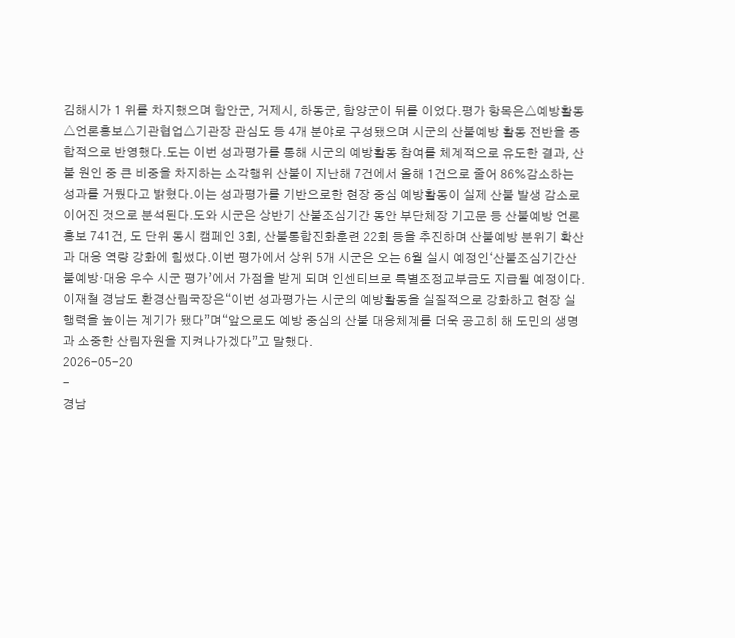김해시가 1 위를 차지했으며 함안군, 거제시, 하동군, 함양군이 뒤를 이었다.평가 항목은△예방활동△언론홍보△기관협업△기관장 관심도 등 4개 분야로 구성됐으며 시군의 산불예방 활동 전반을 종합적으로 반영했다.도는 이번 성과평가를 통해 시군의 예방활동 참여를 체계적으로 유도한 결과, 산불 원인 중 큰 비중을 차지하는 소각행위 산불이 지난해 7건에서 올해 1건으로 줄어 86%감소하는 성과를 거뒀다고 밝혔다.이는 성과평가를 기반으로한 현장 중심 예방활동이 실제 산불 발생 감소로 이어진 것으로 분석된다.도와 시군은 상반기 산불조심기간 동안 부단체장 기고문 등 산불예방 언론홍보 741건, 도 단위 동시 캠페인 3회, 산불통합진화훈련 22회 등을 추진하며 산불예방 분위기 확산과 대응 역량 강화에 힘썼다.이번 평가에서 상위 5개 시군은 오는 6월 실시 예정인‘산불조심기간산불예방·대응 우수 시군 평가’에서 가점을 받게 되며 인센티브로 특별조정교부금도 지급될 예정이다.이재철 경남도 환경산림국장은“이번 성과평가는 시군의 예방활동을 실질적으로 강화하고 현장 실행력을 높이는 계기가 됐다”며“앞으로도 예방 중심의 산불 대응체계를 더욱 공고히 해 도민의 생명과 소중한 산림자원을 지켜나가겠다”고 말했다.
2026-05-20
-
경남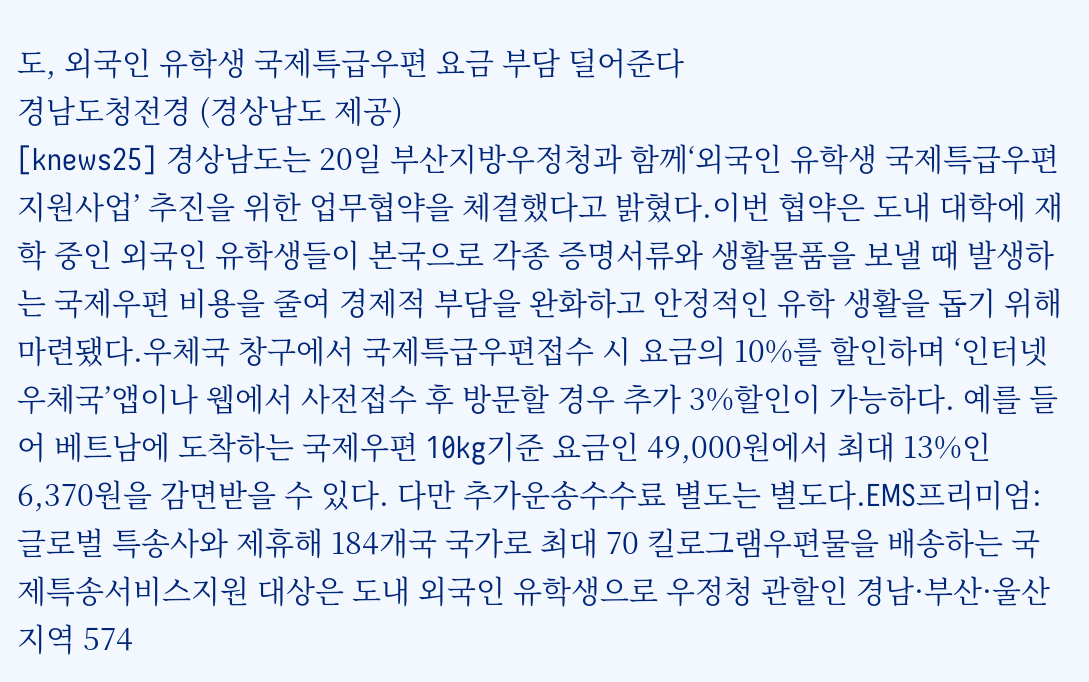도, 외국인 유학생 국제특급우편 요금 부담 덜어준다
경남도청전경 (경상남도 제공)
[knews25] 경상남도는 20일 부산지방우정청과 함께‘외국인 유학생 국제특급우편지원사업’ 추진을 위한 업무협약을 체결했다고 밝혔다.이번 협약은 도내 대학에 재학 중인 외국인 유학생들이 본국으로 각종 증명서류와 생활물품을 보낼 때 발생하는 국제우편 비용을 줄여 경제적 부담을 완화하고 안정적인 유학 생활을 돕기 위해 마련됐다.우체국 창구에서 국제특급우편접수 시 요금의 10%를 할인하며 ‘인터넷우체국’앱이나 웹에서 사전접수 후 방문할 경우 추가 3%할인이 가능하다. 예를 들어 베트남에 도착하는 국제우편 10kg기준 요금인 49,000원에서 최대 13%인 6,370원을 감면받을 수 있다. 다만 추가운송수수료 별도는 별도다.EMS프리미엄:글로벌 특송사와 제휴해 184개국 국가로 최대 70 킬로그램우편물을 배송하는 국제특송서비스지원 대상은 도내 외국인 유학생으로 우정청 관할인 경남·부산·울산 지역 574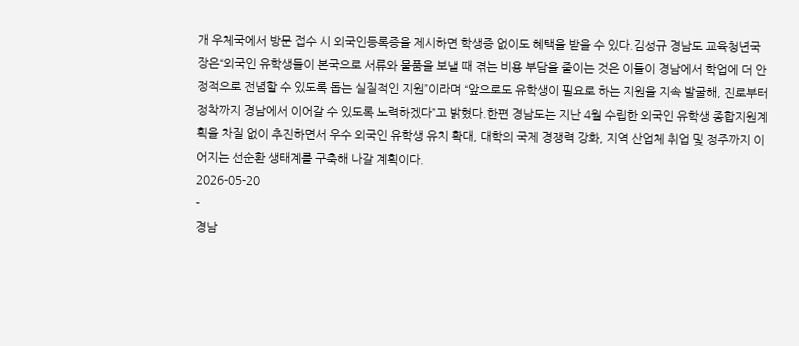개 우체국에서 방문 접수 시 외국인등록증을 제시하면 학생증 없이도 혜택을 받을 수 있다.김성규 경남도 교육청년국장은“외국인 유학생들이 본국으로 서류와 물품을 보낼 때 겪는 비용 부담을 줄이는 것은 이들이 경남에서 학업에 더 안정적으로 전념할 수 있도록 돕는 실질적인 지원”이라며 “앞으로도 유학생이 필요로 하는 지원을 지속 발굴해, 진로부터 정착까지 경남에서 이어갈 수 있도록 노력하겠다”고 밝혔다.한편 경남도는 지난 4월 수립한 외국인 유학생 종합지원계획을 차질 없이 추진하면서 우수 외국인 유학생 유치 확대, 대학의 국제 경쟁력 강화, 지역 산업체 취업 및 정주까지 이어지는 선순환 생태계를 구축해 나갈 계획이다.
2026-05-20
-
경남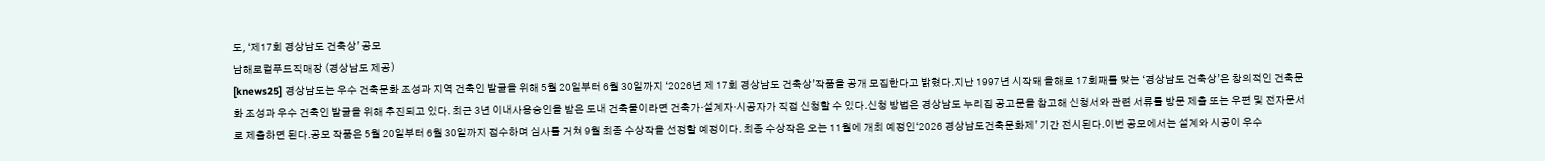도, ‘제17회 경상남도 건축상’ 공모
남해로컬푸드직매장 (경상남도 제공)
[knews25] 경상남도는 우수 건축문화 조성과 지역 건축인 발굴을 위해 5월 20일부터 6월 30일까지 ‘2026년 제 17회 경상남도 건축상’작품을 공개 모집한다고 밝혔다.지난 1997년 시작돼 올해로 17회째를 맞는 ‘경상남도 건축상’은 창의적인 건축문화 조성과 우수 건축인 발굴을 위해 추진되고 있다. 최근 3년 이내사용승인을 받은 도내 건축물이라면 건축가·설계자·시공자가 직접 신청할 수 있다.신청 방법은 경상남도 누리집 공고문을 참고해 신청서와 관련 서류를 방문 제출 또는 우편 및 전자문서로 제출하면 된다.공모 작품은 5월 20일부터 6월 30일까지 접수하며 심사를 거쳐 9월 최종 수상작을 선정할 예정이다. 최종 수상작은 오는 11월에 개최 예정인‘2026 경상남도건축문화제’ 기간 전시된다.이번 공모에서는 설계와 시공이 우수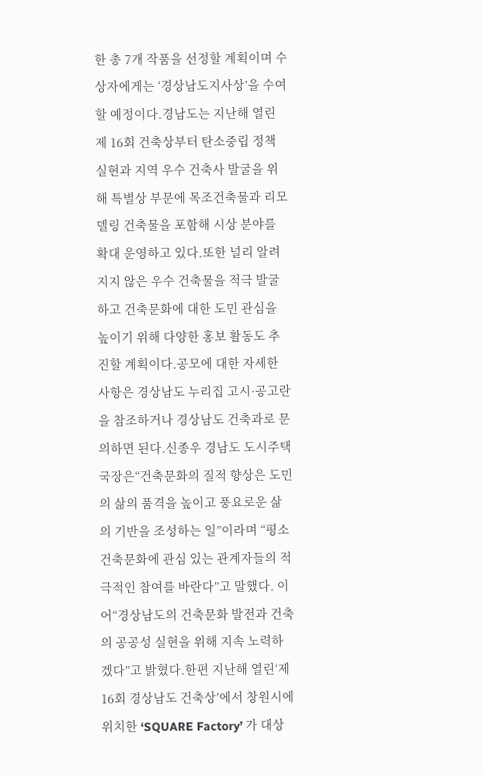한 총 7개 작품을 선정할 계획이며 수상자에게는 ‘경상남도지사상’을 수여할 예정이다.경남도는 지난해 열린 제 16회 건축상부터 탄소중립 정책 실현과 지역 우수 건축사 발굴을 위해 특별상 부문에 목조건축물과 리모델링 건축물을 포함해 시상 분야를 확대 운영하고 있다.또한 널리 알려지지 않은 우수 건축물을 적극 발굴하고 건축문화에 대한 도민 관심을 높이기 위해 다양한 홍보 활동도 추진할 계획이다.공모에 대한 자세한 사항은 경상남도 누리집 고시·공고란을 참조하거나 경상남도 건축과로 문의하면 된다.신종우 경남도 도시주택국장은“건축문화의 질적 향상은 도민의 삶의 품격을 높이고 풍요로운 삶의 기반을 조성하는 일”이라며 “평소 건축문화에 관심 있는 관계자들의 적극적인 참여를 바란다”고 말했다. 이어“경상남도의 건축문화 발전과 건축의 공공성 실현을 위해 지속 노력하겠다”고 밝혔다.한편 지난해 열린‘제 16회 경상남도 건축상’에서 창원시에 위치한 ‘SQUARE Factory’ 가 대상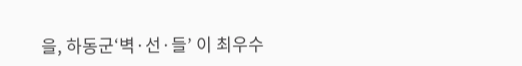을, 하동군‘벽·선·들’ 이 최우수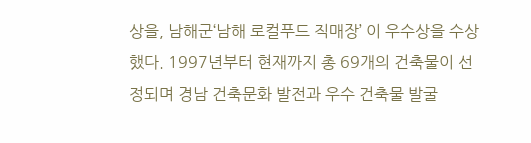상을, 남해군‘남해 로컬푸드 직매장’ 이 우수상을 수상했다. 1997년부터 현재까지 총 69개의 건축물이 선정되며 경남 건축문화 발전과 우수 건축물 발굴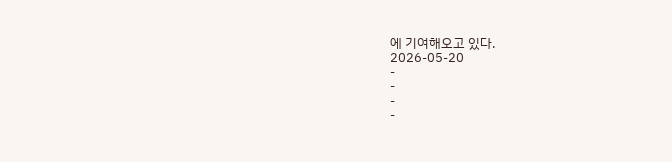에 기여해오고 있다.
2026-05-20
-
-
-
-